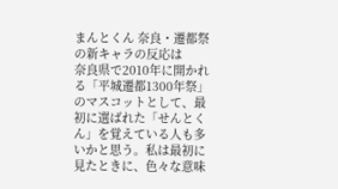まんとくん 奈良・遷都祭の新キャラの反応は
奈良県で2010年に開かれる「平城遷都1300年祭」のマスコットとして、最初に選ばれた「せんとくん」を覚えている人も多いかと思う。私は最初に見たときに、色々な意味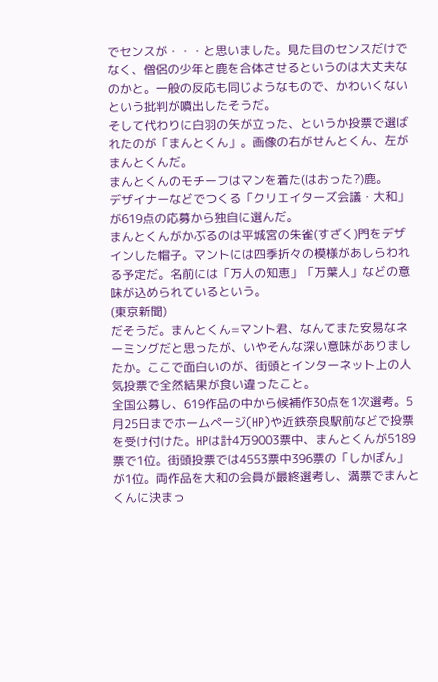でセンスが・・・と思いました。見た目のセンスだけでなく、僧侶の少年と鹿を合体させるというのは大丈夫なのかと。一般の反応も同じようなもので、かわいくないという批判が噴出したそうだ。
そして代わりに白羽の矢が立った、というか投票で選ばれたのが「まんとくん」。画像の右がせんとくん、左がまんとくんだ。
まんとくんのモチーフはマンを着た(はおった?)鹿。
デザイナーなどでつくる「クリエイターズ会議・大和」が619点の応募から独自に選んだ。
まんとくんがかぶるのは平城宮の朱雀(すざく)門をデザインした帽子。マントには四季折々の模様があしらわれる予定だ。名前には「万人の知恵」「万葉人」などの意味が込められているという。
(東京新聞)
だそうだ。まんとくん=マント君、なんてまた安易なネーミングだと思ったが、いやそんな深い意味がありましたか。ここで面白いのが、街頭とインターネット上の人気投票で全然結果が食い違ったこと。
全国公募し、619作品の中から候補作30点を1次選考。5月25日までホームページ(HP)や近鉄奈良駅前などで投票を受け付けた。HPは計4万9003票中、まんとくんが5189票で1位。街頭投票では4553票中396票の「しかぽん」が1位。両作品を大和の会員が最終選考し、満票でまんとくんに決まっ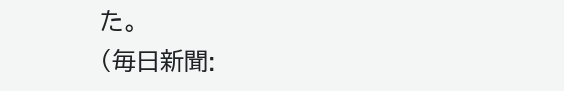た。
(毎日新聞: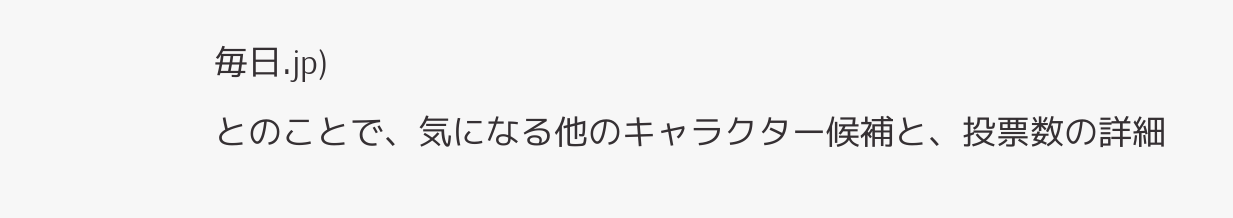毎日.jp)
とのことで、気になる他のキャラクター候補と、投票数の詳細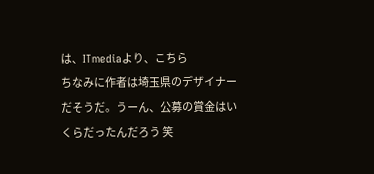は、ITmediaより、こちら
ちなみに作者は埼玉県のデザイナーだそうだ。うーん、公募の賞金はいくらだったんだろう 笑